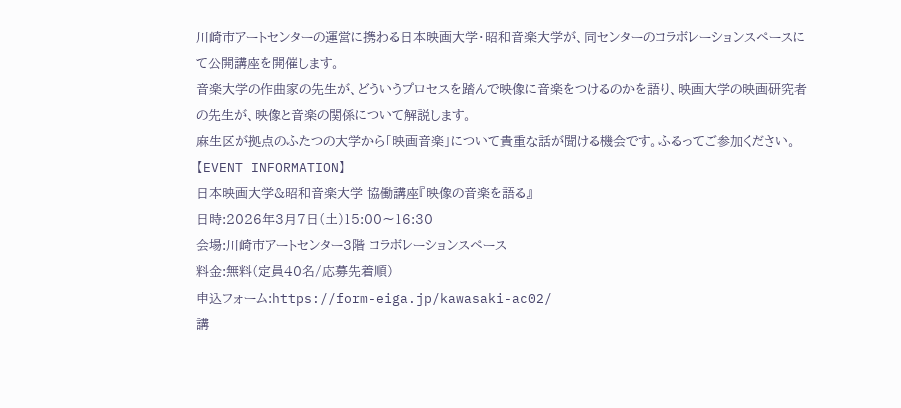川崎市アートセンターの運営に携わる日本映画大学・昭和音楽大学が、同センターのコラボレーションスペースにて公開講座を開催します。
音楽大学の作曲家の先生が、どういうプロセスを踏んで映像に音楽をつけるのかを語り、映画大学の映画研究者の先生が、映像と音楽の関係について解説します。
麻生区が拠点のふたつの大学から「映画音楽」について貴重な話が聞ける機会です。ふるってご参加ください。
【EVENT INFORMATION】
日本映画大学&昭和音楽大学 協働講座『映像の音楽を語る』
日時:2026年3月7日(土)15:00〜16:30
会場:川崎市アートセンター3階 コラボレーションスペース
料金:無料(定員40名/応募先着順)
申込フォーム:https://form-eiga.jp/kawasaki-ac02/
講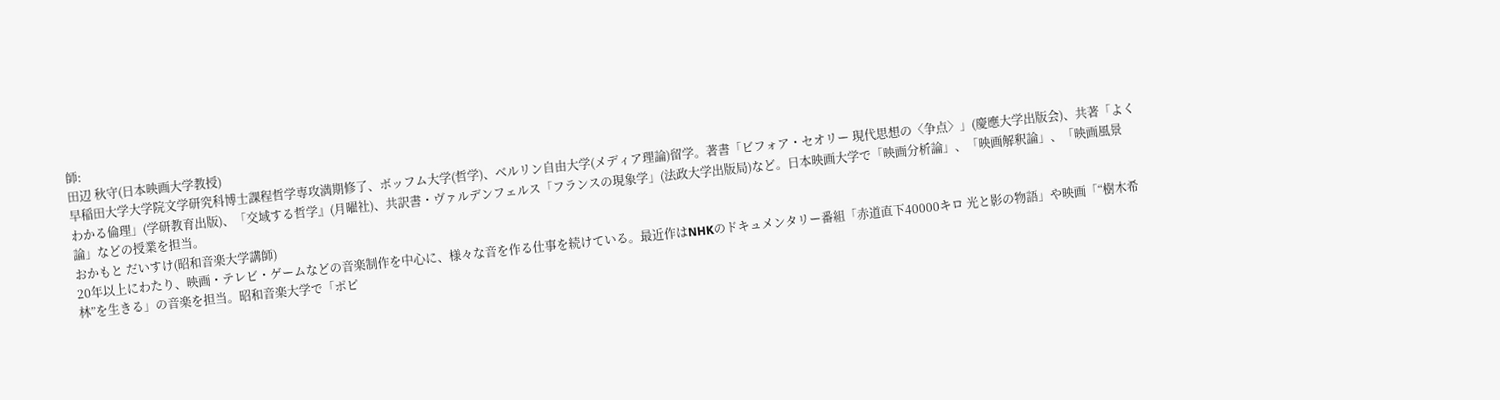師:
田辺 秋守(日本映画大学教授)
早稲田大学大学院文学研究科博士課程哲学専攻満期修了、ボッフム大学(哲学)、ベルリン自由大学(メディア理論)留学。著書「ビフォア・セオリー 現代思想の〈争点〉」(慶應大学出版会)、共著「よくわかる倫理」(学研教育出版)、「交域する哲学』(月曜社)、共訳書・ヴァルデンフェルス「フランスの現象学」(法政大学出版局)など。日本映画大学で「映画分析論」、「映画解釈論」、「映画風景論」などの授業を担当。
おかもと だいすけ(昭和音楽大学講師)
20年以上にわたり、映画・テレビ・ゲームなどの音楽制作を中心に、様々な音を作る仕事を続けている。最近作はNHKのドキュメンタリー番組「赤道直下40000キロ 光と影の物語」や映画「“樹木希林”を生きる」の音楽を担当。昭和音楽大学で「ポピ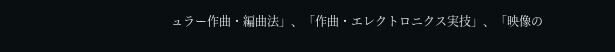ュラー作曲・編曲法」、「作曲・エレクトロニクス実技」、「映像の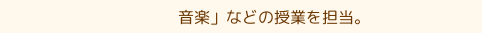音楽」などの授業を担当。